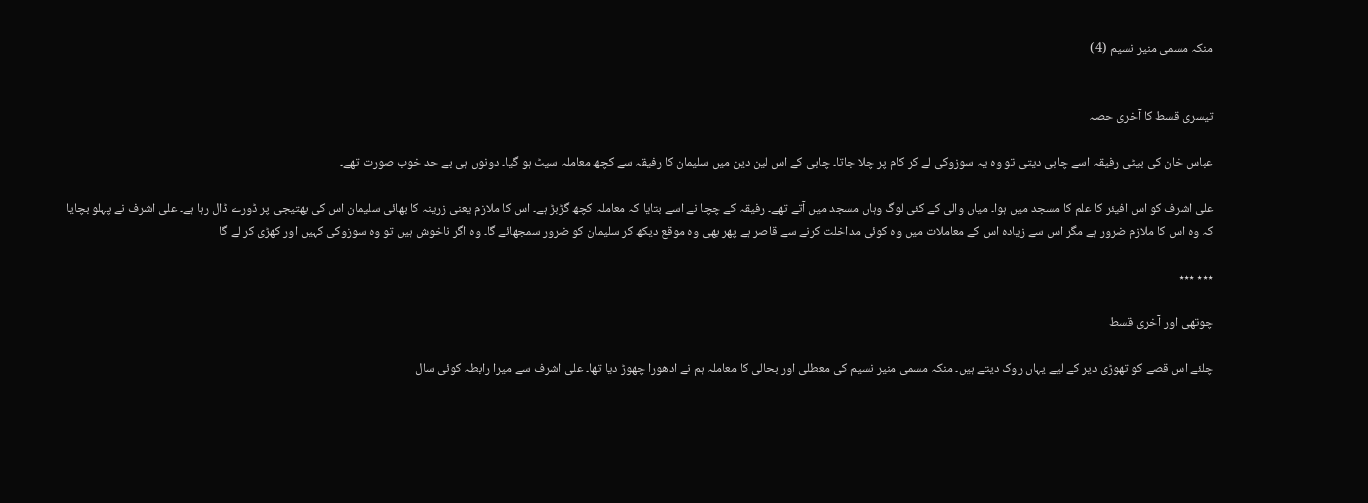منکہ مسمی منیر نسیم (4)


تیسری قسط کا آخری حصہ

عباس خان کی بیٹی رفیقہ اسے چابی دیتی تو وہ یہ سوزوکی لے کر کام پر چلا جاتا۔ چابی کے اس لین دین میں سلیمان کا رفیقہ سے کچھ معاملہ سیٹ ہو گیا۔ دونوں ہی بے حد خوب صورت تھے۔

علی اشرف کو اس افیئر کا علم کا مسجد میں ہوا۔ میاں والی کے کئی لوگ وہاں مسجد میں آتے تھے۔ رفیقہ کے چچا نے اسے بتایا کہ معاملہ کچھ گڑبڑ ہے۔ اس کا ملازم یعنی زرینہ کا بھائی سلیمان اس کی بھتیجی پر ڈورے ڈال رہا ہے۔ علی اشرف نے پہلو بچایا کہ وہ اس کا ملازم ضرور ہے مگر اس سے زیادہ اس کے معاملات میں وہ کوئی مداخلت کرنے سے قاصر ہے پھر بھی وہ موقع دیکھ کر سلیمان کو ضرور سمجھائے گا۔ وہ اگر ناخوش ہیں تو وہ سوزوکی کہیں اور کھڑی کر لے گا

٭٭٭ ٭٭٭

چوتھی اور آخری قسط

چلئے اس قصے کو تھوڑی دیر کے لیے یہاں روک دیتے ہیں۔ منکہ مسمی منیر نسیم کی معطلی اور بحالی کا معاملہ ہم نے ادھورا چھوڑ دیا تھا۔ علی اشرف سے میرا رابطہ کوئی سال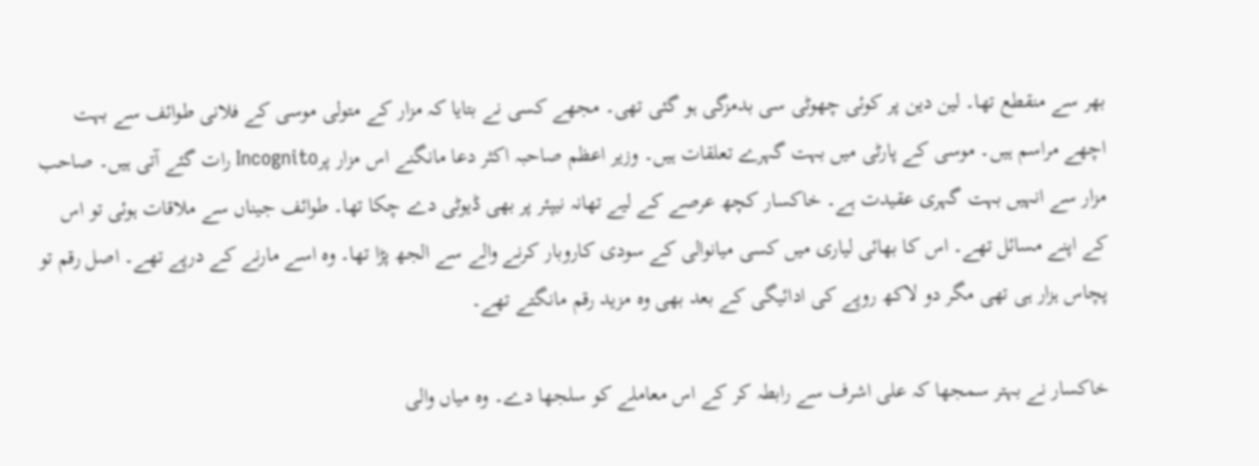بھر سے منقطع تھا۔ لین دین پر کوئی چھوٹی سی بدمزگی ہو گئی تھی۔ مجھے کسی نے بتایا کہ مزار کے متولی موسی کے فلانی طوائف سے بہت اچھے مراسم ہیں۔ موسی کے پارٹی میں بہت گہرے تعلقات ہیں۔ وزیر اعظم صاحبہ اکثر دعا مانگنے اس مزار پرIncognito رات گئے آتی ہیں۔ صاحب مزار سے انہیں بہت گہری عقیدت ہے۔ خاکسار کچھ عرصے کے لیے تھانہ نیپئر پر بھی ڈیوٹی دے چکا تھا۔ طوائف جیناں سے ملاقات ہوئی تو اس کے اپنے مسائل تھے۔ اس کا بھائی لیاری میں کسی میانوالی کے سودی کاروبار کرنے والے سے الجھ پڑا تھا۔ وہ اسے مارنے کے درپے تھے۔ اصل رقم تو پچاس ہزار ہی تھی مگر دو لاکھ روپے کی ادائیگی کے بعد بھی وہ مزید رقم مانگتے تھے۔

خاکسار نے بہتر سمجھا کہ علی اشرف سے رابطہ کر کے اس معاملے کو سلجھا دے۔ وہ میاں والی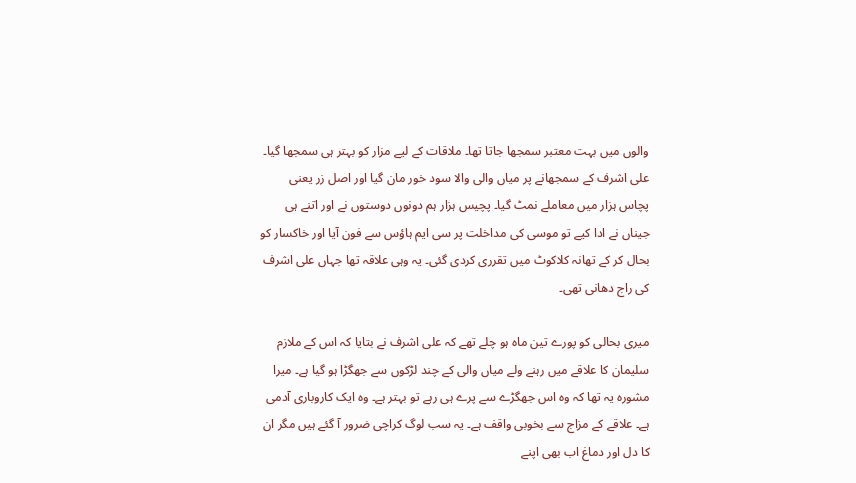والوں میں بہت معتبر سمجھا جاتا تھا۔ ملاقات کے لیے مزار کو بہتر ہی سمجھا گیا۔ علی اشرف کے سمجھانے پر میاں والی والا سود خور مان گیا اور اصل زر یعنی پچاس ہزار میں معاملے نمٹ گیا۔ پچیس ہزار ہم دونوں دوستوں نے اور اتنے ہی جیناں نے ادا کیے تو موسی کی مداخلت پر سی ایم ہاؤس سے فون آیا اور خاکسار کو بحال کر کے تھانہ کلاکوٹ میں تقرری کردی گئی۔ یہ وہی علاقہ تھا جہاں علی اشرف کی راج دھانی تھی۔

میری بحالی کو پورے تین ماہ ہو چلے تھے کہ علی اشرف نے بتایا کہ اس کے ملازم سلیمان کا علاقے میں رہنے ولے میاں والی کے چند لڑکوں سے جھگڑا ہو گیا ہے۔ میرا مشورہ یہ تھا کہ وہ اس جھگڑے سے پرے ہی رہے تو بہتر ہے۔ وہ ایک کاروباری آدمی ہے۔ علاقے کے مزاج سے بخوبی واقف ہے۔ یہ سب لوگ کراچی ضرور آ گئے ہیں مگر ان کا دل اور دماغ اب بھی اپنے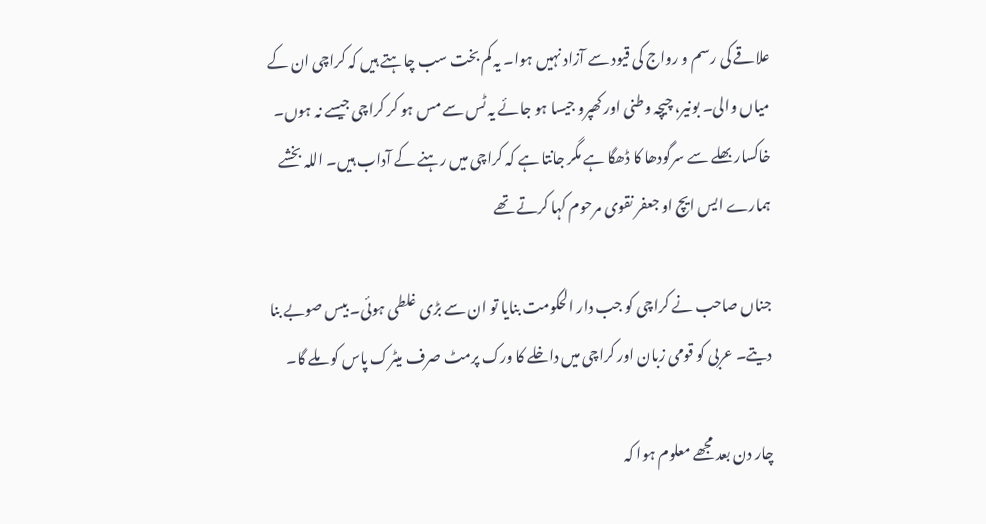علاقے کی رسم و رواج کی قیود سے آزاد نہیں ہوا۔ یہ کم بخت سب چاہتے ہیں کہ کراچی ان کے میاں والی۔ بونیر، چیچہ وطنی اور کھپرو جیسا ہو جائے یہ ٹس سے مس ہو کر کراچی جیسے نہ ہوں۔ خاکسار بھلے سے سرگودھا کا ڈھگا ہے مگر جانتا ہے کہ کراچی میں رہنے کے آداب ہیں۔ اللہ بخشے ہمارے ایس ایچ او جعفر نقوی مرحوم کہا کرتے تھے

جناں صاحب نے کراچی کو جب دار الحکومت بنایا تو ان سے بڑی غلطی ہوئی۔ بیس صوبے بنا دیتے۔ عربی کو قومی زبان اور کراچی میں داخلے کا ورک پرمٹ صرف میٹرک پاس کو ملے گا۔

چار دن بعد مجھے معلوم ہوا کہ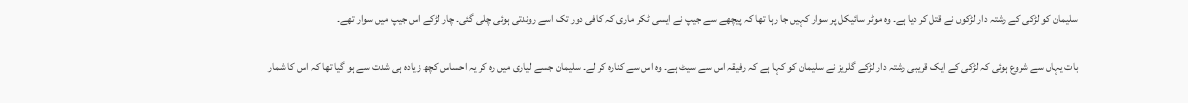سلیمان کو لڑکی کے رشتہ دار لڑکوں نے قتل کر دیا ہے۔ وہ موٹر سائیکل پر سوار کہیں جا رہا تھا کہ پیچھے سے جیپ نے ایسی ٹکر ماری کہ کافی دور تک اسے روندتی ہوئی چلی گئی۔ چار لڑکے اس جیپ میں سوار تھے۔

بات یہاں سے شروع ہوئی کہ لڑکی کے ایک قریبی رشتہ دار لڑکے گلریز نے سلیمان کو کہا ہے کہ رفیقہ اس سے سیٹ ہے۔ وہ اس سے کنارہ کر لے۔ سلیمان جسے لیاری میں رہ کر یہ احساس کچھ زیادہ ہی شدت سے ہو گیا تھا کہ اس کا شمار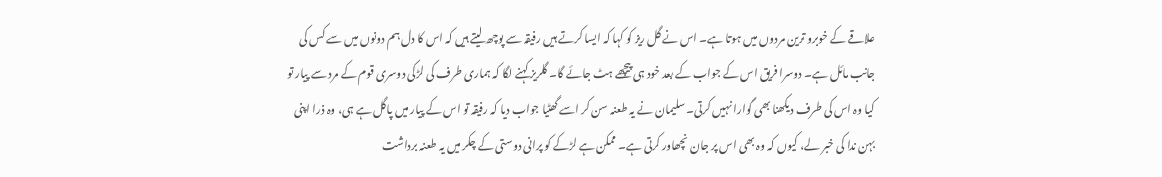علاقے کے خوبرو ترین مردوں میں ہوتا ہے۔ اس نے گل ریز کو کہا کہ ایسا کرتے ہیں رفیقہ سے پوچھ لیتے ہیں کہ اس کا دل ہم دونوں میں سے کس کی جانب مائل ہے۔ دوسرا فریق اس کے جواب کے بعد خود ہی پیچھے ہٹ جائے گا۔ گلریز کہنے لگا کہ ہماری طرف کی لڑکی دوسری قوم کے مرد سے پیار تو کیا وہ اس کی طرف دیکھنا بھی گوارا نہیں کرتی۔ سلیمان نے یہ طعنہ سن کر اسے گھٹیا جواب دیا کہ رفیقہ تو اس کے پیار میں پاگل ہے ہی، وہ ذرا اپنی بہن ندا کی خبر لے، کیوں کہ وہ بھی اس پر جان نچھاور کرتی ہے۔ ممکن ہے لڑکے کو پرانی دوستی کے چکر میں یہ طعنہ برداشت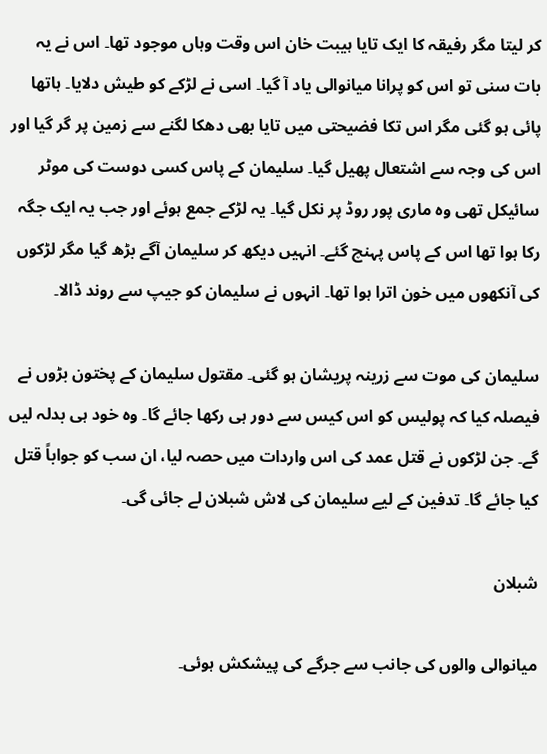کر لیتا مگر رفیقہ کا ایک تایا ہیبت خان اس وقت وہاں موجود تھا۔ اس نے یہ بات سنی تو اس کو پرانا میانوالی یاد آ گیا۔ اسی نے لڑکے کو طیش دلایا۔ ہاتھا پائی ہو گئی مگر اس تکا فضیحتی میں تایا بھی دھکا لگنے سے زمین پر گر گیا اور اس کی وجہ سے اشتعال پھیل گیا۔ سلیمان کے پاس کسی دوست کی موٹر سائیکل تھی وہ ماری پور روڈ پر نکل گیا۔ یہ لڑکے جمع ہوئے اور جب یہ ایک جگہ رکا ہوا تھا اس کے پاس پہنچ گئے۔ انہیں دیکھ کر سلیمان آگے بڑھ گیا مگر لڑکوں کی آنکھوں میں خون اترا ہوا تھا۔ انہوں نے سلیمان کو جیپ سے روند ڈالا۔

سلیمان کی موت سے زرینہ پریشان ہو گئی۔ مقتول سلیمان کے پختون بڑوں نے فیصلہ کیا کہ پولیس کو اس کیس سے دور ہی رکھا جائے گا۔ وہ خود ہی بدلہ لیں گے۔ جن لڑکوں نے قتل عمد کی اس واردات میں حصہ لیا، ان سب کو جواباً قتل کیا جائے گا۔ تدفین کے لیے سلیمان کی لاش شبلان لے جائی گی۔

شبلان

میانوالی والوں کی جانب سے جرگے کی پیشکش ہوئی۔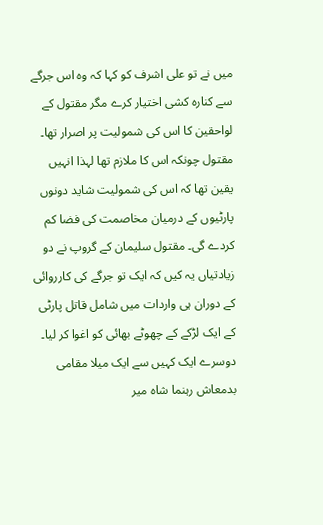میں نے تو علی اشرف کو کہا کہ وہ اس جرگے سے کنارہ کشی اختیار کرے مگر مقتول کے لواحقین کا اس کی شمولیت پر اصرار تھا۔ مقتول چونکہ اس کا ملازم تھا لہذا انہیں یقین تھا کہ اس کی شمولیت شاید دونوں پارٹیوں کے درمیان مخاصمت کی فضا کم کردے گی۔ مقتول سلیمان کے گروپ نے دو زیادتیاں یہ کیں کہ ایک تو جرگے کی کارروائی کے دوران ہی واردات میں شامل قاتل پارٹی کے ایک لڑکے کے چھوٹے بھائی کو اغوا کر لیا۔ دوسرے ایک کہیں سے ایک میلا مقامی بدمعاش رہنما شاہ میر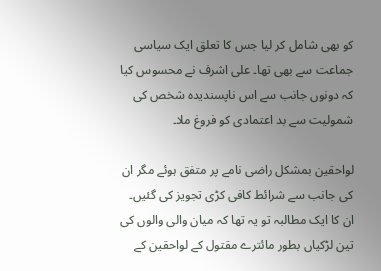کو بھی شامل کر لیا جس کا تعلق ایک سیاسی جماعت سے بھی تھا۔ علی اشرف نے محسوس کیا کہ دونوں جانب سے اس ناپسندیدہ شخص کی شمولیت سے بد اعتمادی کو فروغ ملا۔

لواحقین بمشکل راضی نامے پر متفق ہوئے مگر ان کی جانب سے شرائط کافی کڑی تجویز کی گئیں۔ ان کا ایک مطالبہ تو یہ تھا کہ میان والی والوں کی تین لڑکیاں بطور مائترے مقتول کے لواحقین کے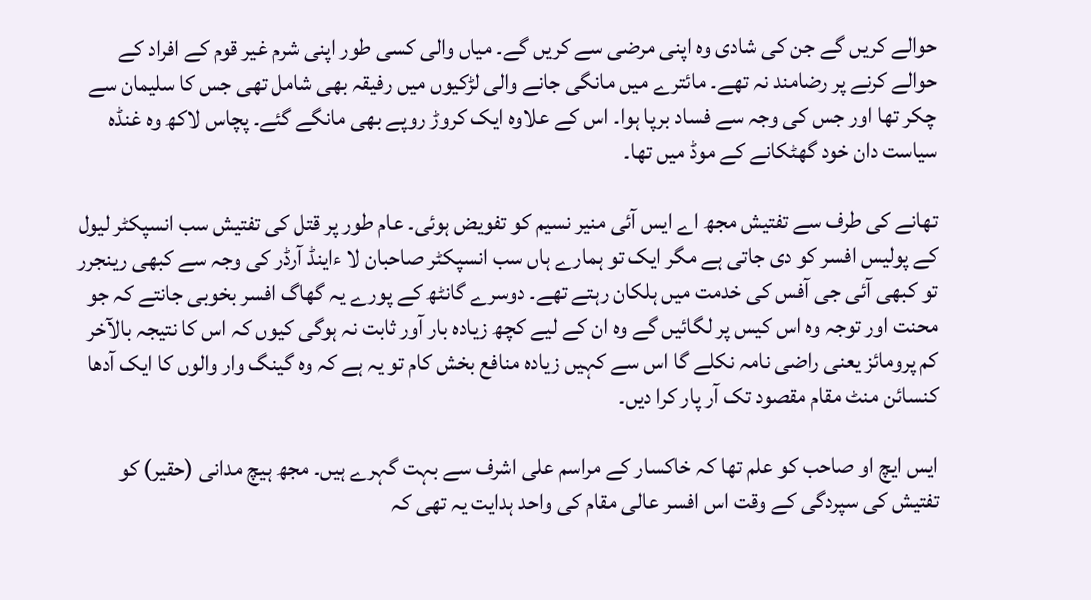حوالے کریں گے جن کی شادی وہ اپنی مرضی سے کریں گے۔ میاں والی کسی طور اپنی شرم غیر قوم کے افراد کے حوالے کرنے پر رضامند نہ تھے۔ مائترے میں مانگی جانے والی لڑکیوں میں رفیقہ بھی شامل تھی جس کا سلیمان سے چکر تھا اور جس کی وجہ سے فساد برپا ہوا۔ اس کے علاوہ ایک کروڑ روپے بھی مانگے گئے۔ پچاس لاکھ وہ غنڈہ سیاست دان خود گھٹکانے کے موڈ میں تھا۔

تھانے کی طرف سے تفتیش مجھ اے ایس آئی منیر نسیم کو تفویض ہوئی۔ عام طور پر قتل کی تفتیش سب انسپکٹر لیول کے پولیس افسر کو دی جاتی ہے مگر ایک تو ہمارے ہاں سب انسپکٹر صاحبان لا ءاینڈ آرڈر کی وجہ سے کبھی رینجرر تو کبھی آئی جی آفس کی خدمت میں ہلکان رہتے تھے۔ دوسرے گانٹھ کے پورے یہ گھاگ افسر بخوبی جانتے کہ جو محنت اور توجہ وہ اس کیس پر لگائیں گے وہ ان کے لیے کچھ زیادہ بار آور ثابت نہ ہوگی کیوں کہ اس کا نتیجہ بالآخر کم پرومائز یعنی راضی نامہ نکلے گا اس سے کہیں زیادہ منافع بخش کام تو یہ ہے کہ وہ گینگ وار والوں کا ایک آدھا کنسائن منٹ مقام مقصود تک آر پار کرا دیں۔

ایس ایچ او صاحب کو علم تھا کہ خاکسار کے مراسم علی اشرف سے بہت گہرے ہیں۔ مجھ ہیچ مدانی (حقیر) کو تفتیش کی سپردگی کے وقت اس افسر عالی مقام کی واحد ہدایت یہ تھی کہ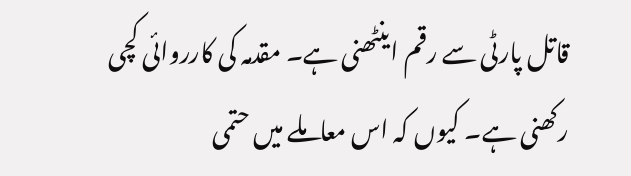قاتل پارٹی سے رقم اینٹھنی ہے۔ مقدمہ کی کارروائی کچی رکھنی ہے۔ کیوں کہ اس معاملے میں حتمی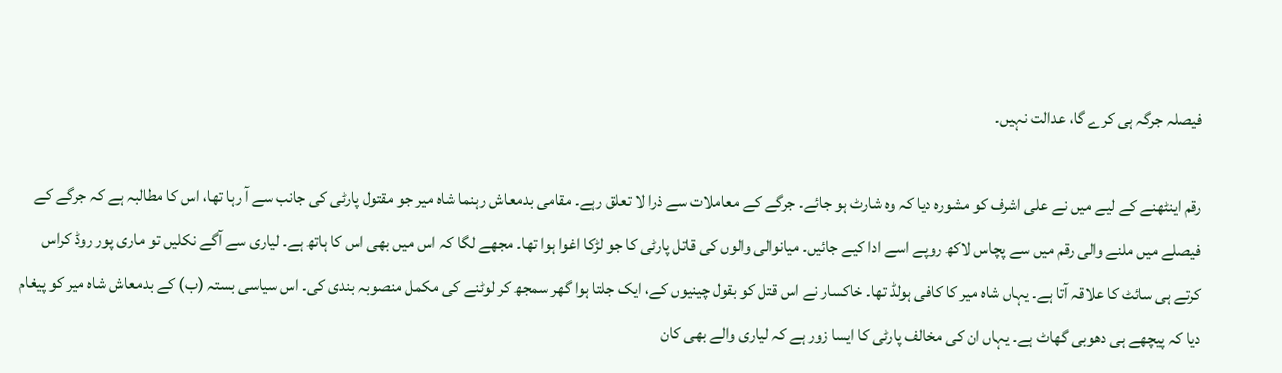فیصلہ جرگہ ہی کرے گا، عدالت نہیں۔

رقم اینٹھنے کے لیے میں نے علی اشرف کو مشورہ دیا کہ وہ شارٹ ہو جائے۔ جرگے کے معاملات سے ذرا لا تعلق رہے۔ مقامی بدمعاش رہنما شاہ میر جو مقتول پارٹی کی جانب سے آ رہا تھا، اس کا مطالبہ ہے کہ جرگے کے فیصلے میں ملنے والی رقم میں سے پچاس لاکھ روپے اسے ادا کیے جائیں۔ میانوالی والوں کی قاتل پارٹی کا جو لڑکا اغوا ہوا تھا۔ مجھے لگا کہ اس میں بھی اس کا ہاتھ ہے۔ لیاری سے آگے نکلیں تو ماری پور روڈ کراس کرتے ہی سائٹ کا علاقہ آتا ہے۔ یہاں شاہ میر کا کافی ہولڈ تھا۔ خاکسار نے اس قتل کو بقول چینیوں کے، ایک جلتا ہوا گھر سمجھ کر لوٹنے کی مکمل منصوبہ بندی کی۔ اس سیاسی بستہ (ب) کے بدمعاش شاہ میر کو پیغام دیا کہ پیچھے ہی دھوبی گھاٹ ہے۔ یہاں ان کی مخالف پارٹی کا ایسا زور ہے کہ لیاری والے بھی کان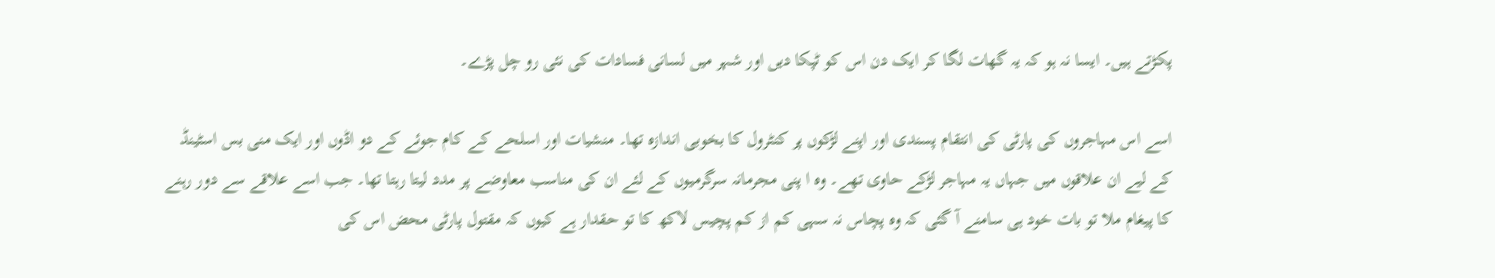پکڑتے ہیں۔ ایسا نہ ہو کہ یہ گھات لگا کر ایک دن اس کو ٹپکا دیں اور شہر میں لسانی فسادات کی نئی رو چل پڑے۔

اسے اس مہاجروں کی پارٹی کی انتقام پسندی اور اپنے لڑکوں پر کنٹرول کا بخوبی اندازہ تھا۔ منشیات اور اسلحے کے کام جوئے کے دو اڈوں اور ایک منی بس اسٹینڈ کے لیے ان علاقوں میں جہاں یہ مہاجر لڑکے حاوی تھے۔ وہ ا پنی مجرمانہ سرگرمیوں کے لئے ان کی مناسب معاوضے پر مدد لیتا رہتا تھا۔ جب اسے علاقے سے دور رہنے کا پیغام ملا تو بات خود ہی سامنے آ گئی کہ وہ پچاس نہ سہی کم از کم پچیس لاکھ کا تو حقدار ہے کیوں کہ مقتول پارٹی محض اس کی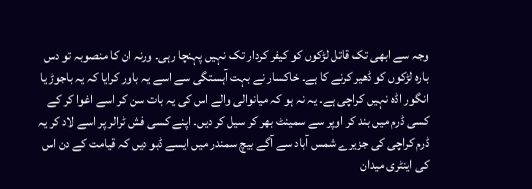وجہ سے ابھی تک قاتل لڑکوں کو کیفر کردار تک نہیں پہنچا رہی۔ ورنہ ان کا منصوبہ تو دس بارہ لڑکوں کو ڈھیر کرنے کا ہے۔ خاکسار نے بہت آہستگی سے اسے یہ باور کرایا کہ یہ باجوڑ یا انگور اڈہ نہیں کراچی ہے۔ یہ نہ ہو کہ میانوالی والے اس کی یہ بات سن کر اسے اغوا کر کے کسی ڈرم میں بند کر اوپر سے سمینٹ بھر کر سیل کر دیں۔ اپنے کسی فش ٹرالر پر اسے لاد کر یہ ڈرم کراچی کی جزیرے شمس آباد سے آگے بیچ سمندر میں ایسے ڈبو دیں کہ قیامت کے دن اس کی اینٹری میدان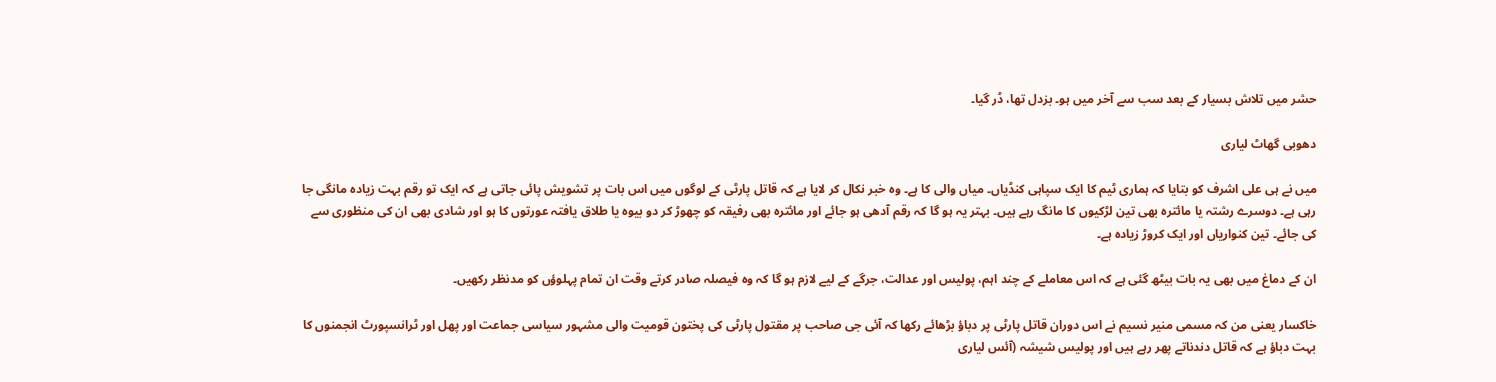حشر میں تلاش بسیار کے بعد سب سے آخر میں ہو۔ بزدل تھا، ڈر گیا۔

دھوبی گھاٹ لیاری

میں نے ہی علی اشرف کو بتایا کہ ہماری ٹیم کا ایک سپاہی کنڈیاں۔ میاں والی کا ہے۔ وہ خبر نکال کر لایا ہے کہ قاتل پارٹی کے لوگوں میں اس بات پر تشویش پائی جاتی ہے کہ ایک تو رقم بہت زیادہ مانگی جا رہی ہے۔ دوسرے رشتہ یا مائترہ بھی تین لڑکیوں کا مانگ رہے ہیں۔ بہتر یہ ہو گا کہ رقم آدھی ہو جائے اور مائترہ بھی رفیقہ کو چھوڑ کر دو بیوہ یا طلاق یافتہ عورتوں کا ہو اور شادی بھی ان کی منظوری سے کی جائے۔ تین کنواریاں اور ایک کروڑ زیادہ ہے۔

ان کے دماغ میں بھی یہ بات بیٹھ گئی ہے کہ اس معاملے کے چند اہم، پولیس اور عدالت، جرگے کے لیے لازم ہو گا کہ وہ فیصلہ صادر کرتے وقت ان تمام پہلوؤں کو مدنظر رکھیں۔

خاکسار یعنی من کہ مسمی منیر نسیم نے اس دوران قاتل پارٹی پر دباؤ بڑھائے رکھا کہ آئی جی صاحب پر مقتول پارٹی کی پختون قومیت والی مشہور سیاسی جماعت اور پھل اور ٹرانسپورٹ انجمنوں کا بہت دباؤ ہے کہ قاتل دندناتے پھر رہے ہیں اور پولیس شیشہ (آئس لیاری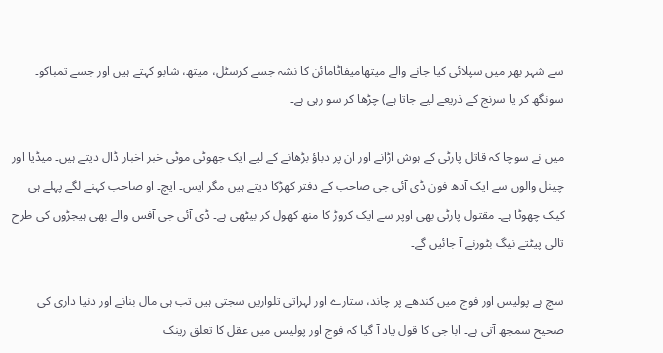سے شہر بھر میں سپلائی کیا جانے والے میتھامیفاٹامائن کا نشہ جسے کرسٹل، میتھ، شابو کہتے ہیں اور جسے تمباکو۔ سونگھ کر یا سرنج کے ذریعے لیے جاتا ہے) چڑھا کر سو رہی ہے۔

میں نے سوچا کہ قاتل پارٹی کے ہوش اڑانے اور ان پر دباؤ بڑھانے کے لیے ایک جھوٹی موٹی خبر اخبار ڈال دیتے ہیں۔ میڈیا اور چینل والوں سے ایک آدھ فون ڈی آئی جی صاحب کے دفتر کھڑکا دیتے ہیں مگر ایس۔ ایچ۔ او صاحب کہنے لگے پہلے ہی کیک چھوٹا ہے۔ مقتول پارٹی بھی اوپر سے ایک کروڑ کا منھ کھول کر بیٹھی ہے۔ ڈی آئی جی آفس والے بھی ہیجڑوں کی طرح تالی پیٹتے نیگ بٹورنے آ جائیں گے۔

سچ ہے پولیس اور فوج میں کندھے پر چاند، ستارے اور لہراتی تلواریں سجتی ہیں تب ہی مال بنانے اور دنیا داری کی صحیح سمجھ آتی ہے۔ ابا جی کا قول یاد آ گیا کہ فوج اور پولیس میں عقل کا تعلق رینک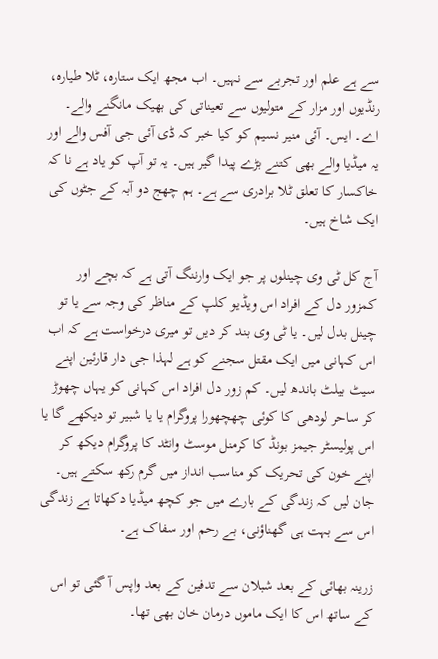سے ہے علم اور تجربے سے نہیں۔ اب مجھ ایک ستارہ، ٹلا طیارہ، رنڈیوں اور مزار کے متولیوں سے تعیناتی کی بھیک مانگنے والے۔ اے۔ ایس۔ آئی منیر نسیم کو کیا خبر کہ ڈی آئی جی آفس والے اور یہ میڈیا والے بھی کتنے بڑے پیدا گیر ہیں۔ یہ تو آپ کو یاد ہے نا کہ خاکسار کا تعلق ٹلا برادری سے ہے۔ ہم چھج دو آبہ کے جٹوں کی ایک شاخ ہیں۔

آج کل ٹی وی چینلوں پر جو ایک وارننگ آتی ہے کہ بچے اور کمزور دل کے افراد اس ویڈیو کلپ کے مناظر کی وجہ سے یا تو چینل بدل لیں۔ یا ٹی وی بند کر دیں تو میری درخواست ہے کہ اب اس کہانی میں ایک مقتل سجنے کو ہے لہذا جی دار قارئین اپنے سیٹ بیلٹ باندھ لیں۔ کم زور دل افراد اس کہانی کو یہاں چھوڑ کر ساحر لودھی کا کوئی چھچھورا پروگرام یا یا شبیر تو دیکھے گا یا اس پولیسٹر جیمز بونڈ کا کرمنل موسٹ وانٹد کا پروگرام دیکھ کر اپنے خون کی تحریک کو مناسب انداز میں گرم رکھ سکتے ہیں۔ جان لیں کہ زندگی کے بارے میں جو کچھ میڈیا دکھاتا ہے زندگی اس سے بہت ہی گھناؤنی، بے رحم اور سفاک ہے۔

زرینہ بھائی کے بعد شبلان سے تدفین کے بعد واپس آ گئی تو اس کے ساتھ اس کا ایک ماموں درمان خان بھی تھا۔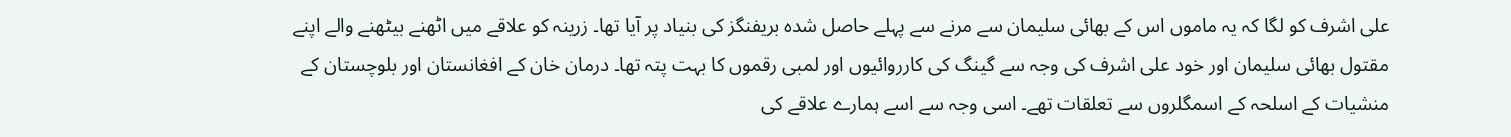علی اشرف کو لگا کہ یہ ماموں اس کے بھائی سلیمان سے مرنے سے پہلے حاصل شدہ بریفنگز کی بنیاد پر آیا تھا۔ زرینہ کو علاقے میں اٹھنے بیٹھنے والے اپنے مقتول بھائی سلیمان اور خود علی اشرف کی وجہ سے گینگ کی کارروائیوں اور لمبی رقموں کا بہت پتہ تھا۔ درمان خان کے افغانستان اور بلوچستان کے منشیات کے اسلحہ کے اسمگلروں سے تعلقات تھے۔ اسی وجہ سے اسے ہمارے علاقے کی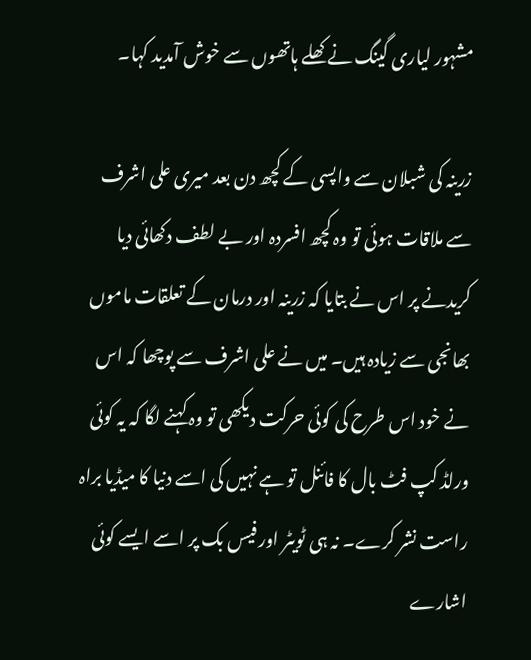مشہور لیاری گینگ نے کھلے ہاتھوں سے خوش آمدید کہا۔

زرینہ کی شبلان سے واپسی کے کچھ دن بعد میری علی اشرف سے ملاقات ہوئی تو وہ کچھ افسردہ اور بے لطف دکھائی دیا کریدنے پر اس نے بتایا کہ زرینہ اور درمان کے تعلقات ماموں بھانجی سے زیادہ ہیں۔ میں نے علی اشرف سے پوچھا کہ اس نے خود اس طرح کی کوئی حرکت دیکھی تو وہ کہنے لگا کہ یہ کوئی ورلڈ کپ فٹ بال کا فائنل تو ہے نہیں کی اسے دنیا کا میڈیا براہ راست نشر کرے۔ نہ ہی ٹویٹر اور فیس بک پر اسے ایسے کوئی اشارے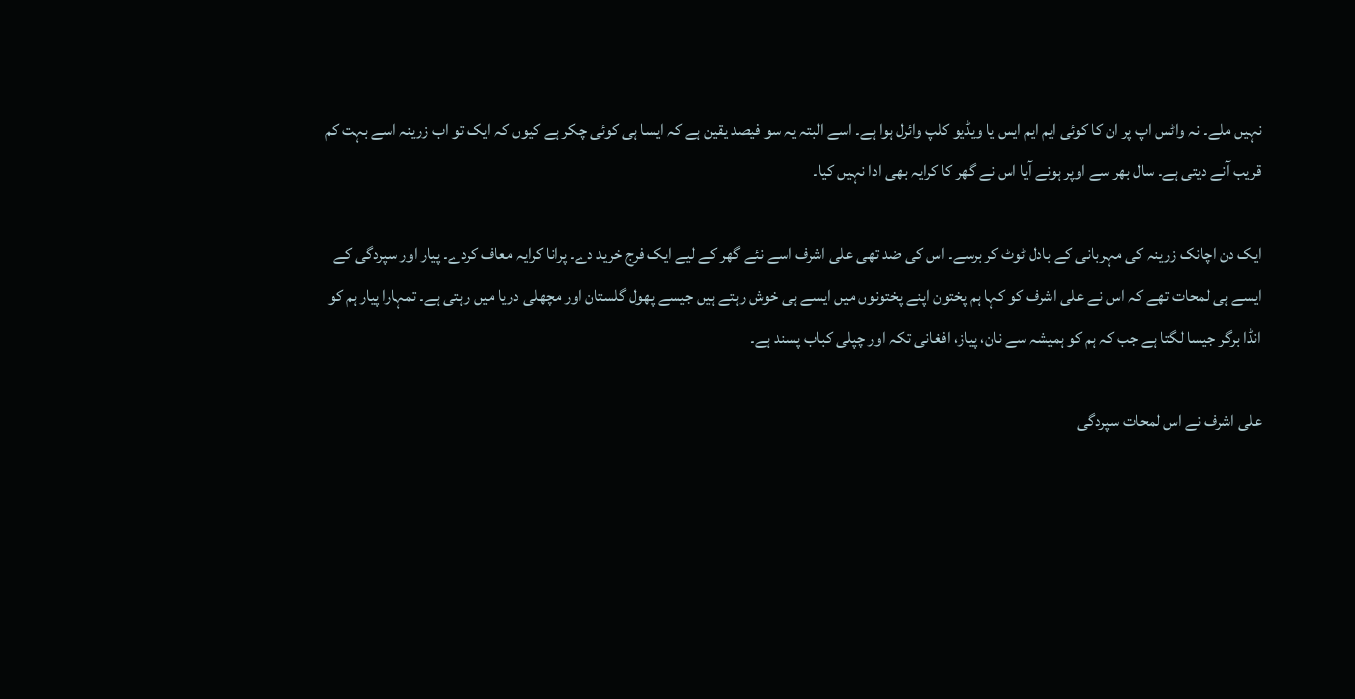نہیں ملے۔ نہ واٹس اپ پر ان کا کوئی ایم ایم ایس یا ویڈیو کلپ وائرل ہوا ہے۔ اسے البتہ یہ سو فیصد یقین ہے کہ ایسا ہی کوئی چکر ہے کیوں کہ ایک تو اب زرینہ اسے بہت کم قریب آنے دیتی ہے۔ سال بھر سے اوپر ہونے آیا اس نے گھر کا کرایہ بھی ادا نہیں کیا۔

ایک دن اچانک زرینہ کی مہربانی کے بادل ٹوٹ کر برسے۔ اس کی ضد تھی علی اشرف اسے نئے گھر کے لیے ایک فرج خرید دے۔ پرانا کرایہ معاف کردے۔ پیار اور سپردگی کے ایسے ہی لمحات تھے کہ اس نے علی اشرف کو کہا ہم پختون اپنے پختونوں میں ایسے ہی خوش رہتے ہیں جیسے پھول گلستان اور مچھلی دریا میں رہتی ہے۔ تمہارا پیار ہم کو انڈا برگر جیسا لگتا ہے جب کہ ہم کو ہمیشہ سے نان، پیاز، افغانی تکہ اور چپلی کباب پسند ہے۔

علی اشرف نے اس لمحات سپردگی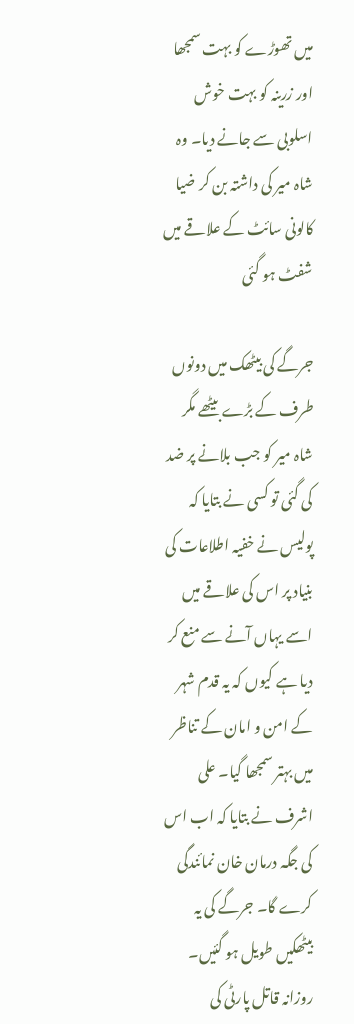میں تھوڑے کو بہت سمجھا اور زرینہ کو بہت خوش اسلوبی سے جانے دیا۔ وہ شاہ میر کی داشتہ بن کر ضیا کالونی سائٹ کے علاقے میں شفٹ ہو گئی

جرگے کی بیٹھک میں دونوں طرف کے بڑے بیٹھے مگر شاہ میر کو جب بلانے پر ضد کی گئی تو کسی نے بتایا کہ پولیس نے خفیہ اطلاعات کی بنیاد پر اس کی علاقے میں اسے یہاں آنے سے منع کر دیا ہے کیوں کہ یہ قدم شہر کے امن و امان کے تناظر میں بہتر سمجھا گیا۔ علی اشرف نے بتایا کہ اب اس کی جگہ درمان خان نمائندگی کرے گا۔ جرگے کی یہ بیٹھکیں طویل ہو گئیں۔ روزانہ قاتل پارٹی کی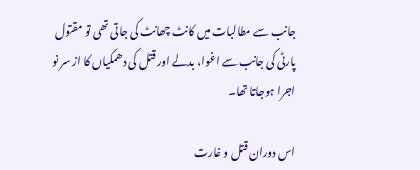جانب سے مطالبات میں کانٹ چھانٹ کی جاتی تھی تو مقتول پارٹی کی جانب سے اغوا، بدلے اور قتل کی دھمکیاں کا از سر نو اجرا ہوجاتا تھا۔

اس دوران قتل و غارت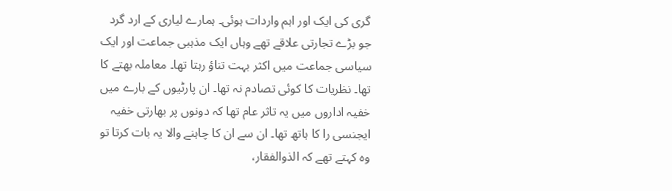گری کی ایک اور اہم واردات ہوئی۔ ہمارے لیاری کے ارد گرد جو بڑے تجارتی علاقے تھے وہاں ایک مذہبی جماعت اور ایک سیاسی جماعت میں اکثر بہت تناؤ رہتا تھا۔ معاملہ بھتے کا تھا۔ نظریات کا کوئی تصادم نہ تھا۔ ان پارٹیوں کے بارے میں خفیہ اداروں میں یہ تاثر عام تھا کہ دونوں پر بھارتی خفیہ ایجنسی را کا ہاتھ تھا۔ ان سے ان کا چاہنے والا یہ بات کرتا تو وہ کہتے تھے کہ الذوالفقار،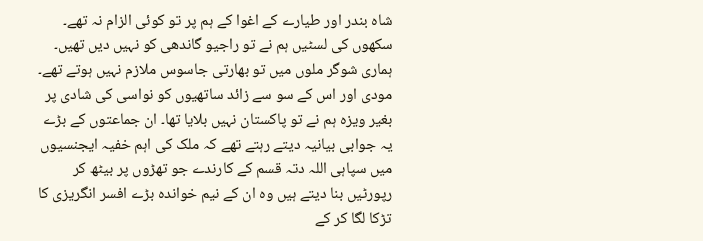شاہ بندر اور طیارے کے اغوا کے ہم پر تو کوئی الزام نہ تھے۔ سکھوں کی لسٹیں ہم نے تو راجیو گاندھی کو نہیں دیں تھیں۔ ہماری شوگر ملوں میں تو بھارتی جاسوس ملازم نہیں ہوتے تھے۔ مودی اور اس کے سو سے زائد ساتھیوں کو نواسی کی شادی پر بغیر ویزہ ہم نے تو پاکستان نہیں بلایا تھا۔ ان جماعتوں کے بڑے یہ جوابی بیانیہ دیتے رہتے تھے کہ ملک کی اہم خفیہ ایجنسیوں میں سپاہی اللہ دتہ قسم کے کارندے جو تھڑوں پر بیٹھ کر رپورٹیں بنا دیتے ہیں وہ ان کے نیم خواندہ بڑے افسر انگریزی کا تڑکا لگا کر کے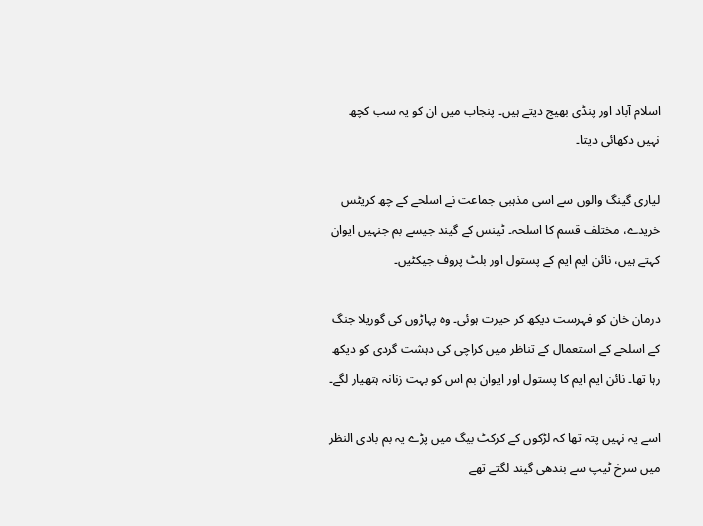اسلام آباد اور پنڈی بھیج دیتے ہیں۔ پنجاب میں ان کو یہ سب کچھ نہیں دکھائی دیتا۔

لیاری گینگ والوں سے اسی مذہبی جماعت نے اسلحے کے چھ کریٹس خریدے، مختلف قسم کا اسلحہ۔ ٹینس کے گیند جیسے بم جنہیں ایوان کہتے ہیں، نائن ایم ایم کے پستول اور بلٹ پروف جیکٹیں۔

درمان خان کو فہرست دیکھ کر حیرت ہوئی۔ وہ پہاڑوں کی گوریلا جنگ کے اسلحے کے استعمال کے تناظر میں کراچی کی دہشت گردی کو دیکھ رہا تھا۔ نائن ایم ایم کا پستول اور ایوان بم اس کو بہت زنانہ ہتھیار لگے۔

اسے یہ نہیں پتہ تھا کہ لڑکوں کے کرکٹ بیگ میں پڑے یہ بم بادی النظر میں سرخ ٹیپ سے بندھی گیند لگتے تھے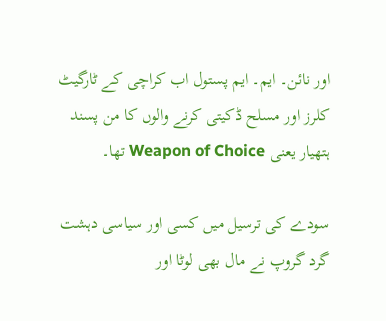اور نائن۔ ایم۔ ایم پستول اب کراچی کے ٹارگیٹ کلرز اور مسلح ڈکیتی کرنے والوں کا من پسند ہتھیار یعنی Weapon of Choice تھا۔

سودے کی ترسیل میں کسی اور سیاسی دہشت گرد گروپ نے مال بھی لوٹا اور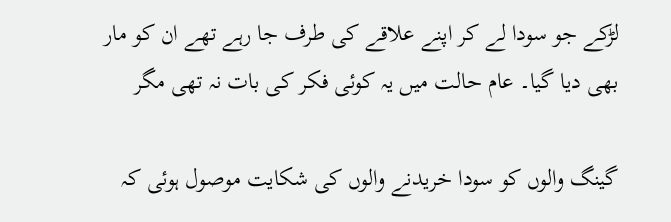لڑکے جو سودا لے کر اپنے علاقے کی طرف جا رہے تھے ان کو مار بھی دیا گیا۔ عام حالت میں یہ کوئی فکر کی بات نہ تھی مگر

گینگ والوں کو سودا خریدنے والوں کی شکایت موصول ہوئی کہ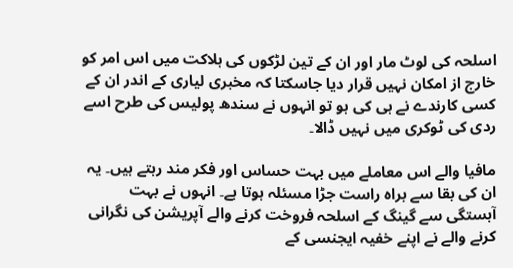اسلحہ کی لوٹ مار اور ان کے تین لڑکوں کی ہلاکت میں اس امر کو خارج از امکان نہیں قرار دیا جاسکتا کہ مخبری لیاری کے اندر ان کے کسی کارندے نے ہی کی ہو تو انہوں نے سندھ پولیس کی طرح اسے ردی کی ٹوکری میں نہیں ڈالا۔

مافیا والے اس معاملے میں بہت حساس اور فکر مند رہتے ہیں۔ یہ ان کی بقا سے براہ راست جڑا مسئلہ ہوتا ہے۔ انہوں نے بہت آہستگی سے گینگ کے اسلحہ فروخت کرنے والے آپریشن کی نگرانی کرنے والے نے اپنے خفیہ ایجنسی کے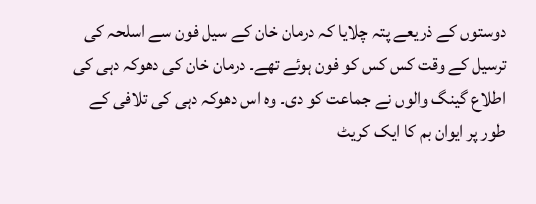دوستوں کے ذریعے پتہ چلایا کہ درمان خان کے سیل فون سے اسلحہ کی ترسیل کے وقت کس کس کو فون ہوئے تھے۔ درمان خان کی دھوکہ دہی کی اطلاع گینگ والوں نے جماعت کو دی۔ وہ اس دھوکہ دہی کی تلافی کے طور پر ایوان بم کا ایک کریٹ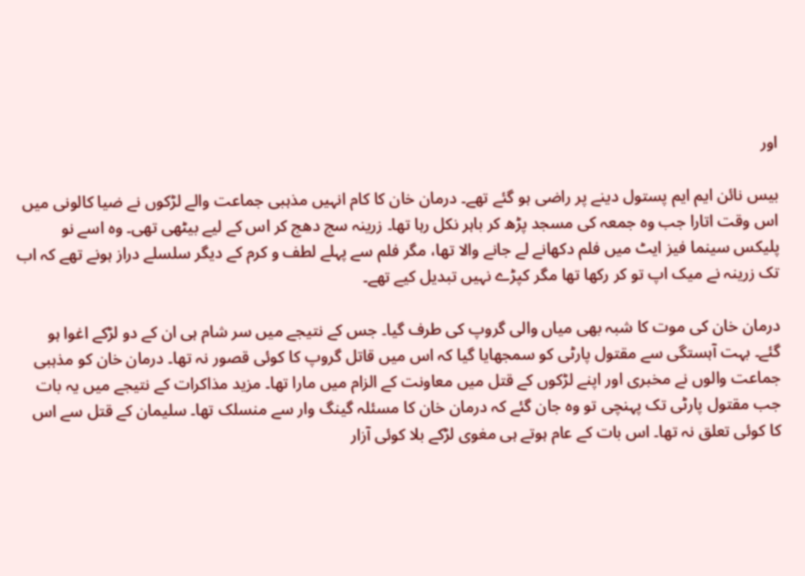اور

بیس نائن ایم ایم پستول دینے پر راضی ہو گئے تھے۔ درمان خان کا کام انہیں مذہبی جماعت والے لڑکوں نے ضیا کالونی میں اس وقت اتارا جب وہ جمعہ کی مسجد پڑھ کر باہر نکل رہا تھا۔ زرینہ سج دھج کر اس کے لیے بیٹھی تھی۔ وہ اسے نو پلیکس سینما فیز ایٹ میں فلم دکھانے لے جانے والا تھا، مگر فلم سے پہلے لطف و کرم کے دیگر سلسلے دراز ہونے تھے کہ اب تک زرینہ نے میک اپ تو کر رکھا تھا مگر کپڑے نہیں تبدیل کیے تھے۔

درمان خان کی موت کا شبہ بھی میاں والی گروپ کی طرف گیا۔ جس کے نتیجے میں سر شام ہی ان کے دو لڑکے اغوا ہو گئے۔ بہت آہستگی سے مقتول پارٹی کو سمجھایا گیا کہ اس میں قاتل گروپ کا کوئی قصور نہ تھا۔ درمان خان کو مذہبی جماعت والوں نے مخبری اور اپنے لڑکوں کے قتل میں معاونت کے الزام میں مارا تھا۔ مزید مذاکرات کے نتیجے میں یہ بات جب مقتول پارٹی تک پہنچی تو وہ جان گئے کہ درمان خان کا مسئلہ گینگ وار سے منسلک تھا۔ سلیمان کے قتل سے اس کا کوئی تعلق نہ تھا۔ اس بات کے عام ہوتے ہی مغوی لڑکے بلا کوئی آزار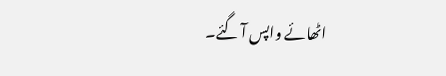اٹھائے واپس آ گئے۔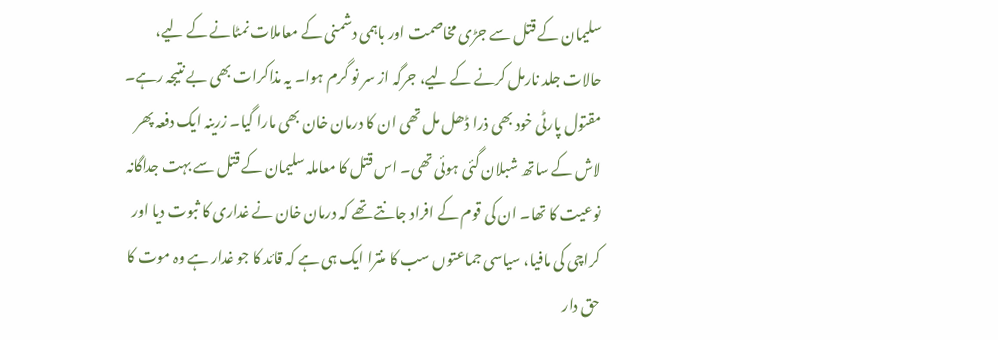سلیمان کے قتل سے جڑی مخاصمت اور باہمی دشمنی کے معاملات نمٹانے کے لیے، حالات جلد نارمل کرنے کے لیے، جرگہ از سر نو گرم ہوا۔ یہ مذاکرات بھی بے نتیجہ رہے۔ مقتول پارٹی خود بھی ذرا ڈھل مل تھی ان کا درمان خان بھی مارا گیا۔ زرینہ ایک دفعہ پھر لاش کے ساتھ شبلان گئی ہوئی تھی۔ اس قتل کا معاملہ سلیمان کے قتل سے بہت جداگانہ نوعیت کا تھا۔ ان کی قوم کے افراد جانتے تھے کہ درمان خان نے غداری کا ثبوت دیا اور کراچی کی مافیا، سیاسی جماعتوں سب کا منترا ایک ہی ہے کہ قائد کا جو غدار ہے وہ موت کا حق دار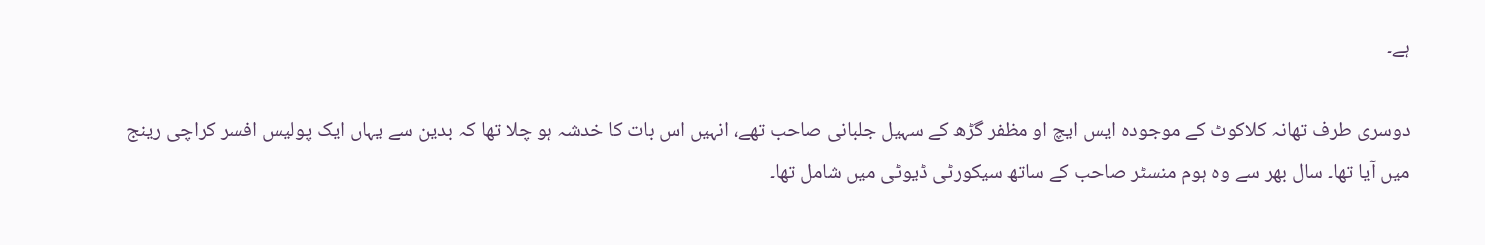ہے۔

دوسری طرف تھانہ کلاکوٹ کے موجودہ ایس ایچ او مظفر گڑھ کے سہیل جلبانی صاحب تھے، انہیں اس بات کا خدشہ ہو چلا تھا کہ بدین سے یہاں ایک پولیس افسر کراچی رینج میں آیا تھا۔ سال بھر سے وہ ہوم منسٹر صاحب کے ساتھ سیکورٹی ڈیوٹی میں شامل تھا۔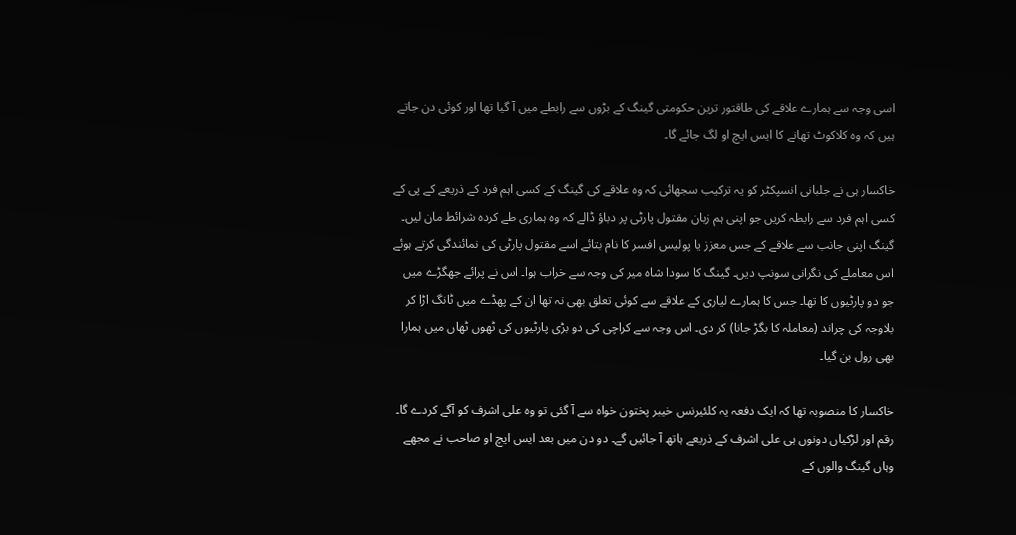اسی وجہ سے ہمارے علاقے کی طاقتور ترین حکومتی گینگ کے بڑوں سے رابطے میں آ گیا تھا اور کوئی دن جاتے ہیں کہ وہ کلاکوٹ تھانے کا ایس ایچ او لگ جائے گا۔

خاکسار ہی نے جلبانی انسپکٹر کو یہ ترکیب سجھائی کہ وہ علاقے کی گینگ کے کسی اہم فرد کے ذریعے کے پی کے کسی اہم فرد سے رابطہ کریں جو اپنی ہم زبان مقتول پارٹی پر دباؤ ڈالے کہ وہ ہماری طے کردہ شرائط مان لیں۔ گینگ اپنی جانب سے علاقے کے جس معزز یا پولیس افسر کا نام بتائے اسے مقتول پارٹی کی نمائندگی کرتے ہوئے اس معاملے کی نگرانی سونپ دیں۔ گینگ کا سودا شاہ میر کی وجہ سے خراب ہوا۔ اس نے پرائے جھگڑے میں جو دو پارٹیوں کا تھا۔ جس کا ہمارے لیاری کے علاقے سے کوئی تعلق بھی نہ تھا ان کے پھڈے میں ٹانگ اڑا کر بلاوجہ کی چراند (معاملہ کا بگڑ جانا) کر دی۔ اس وجہ سے کراچی کی دو بڑی پارٹیوں کی ٹھوں ٹھاں میں ہمارا بھی رول بن گیا۔

خاکسار کا منصوبہ تھا کہ ایک دفعہ یہ کلئیرنس خیبر پختون خواہ سے آ گئی تو وہ علی اشرف کو آگے کردے گا۔ رقم اور لڑکیاں دونوں ہی علی اشرف کے ذریعے ہاتھ آ جائیں گے۔ دو دن میں بعد ایس ایچ او صاحب نے مجھے وہاں گینگ والوں کے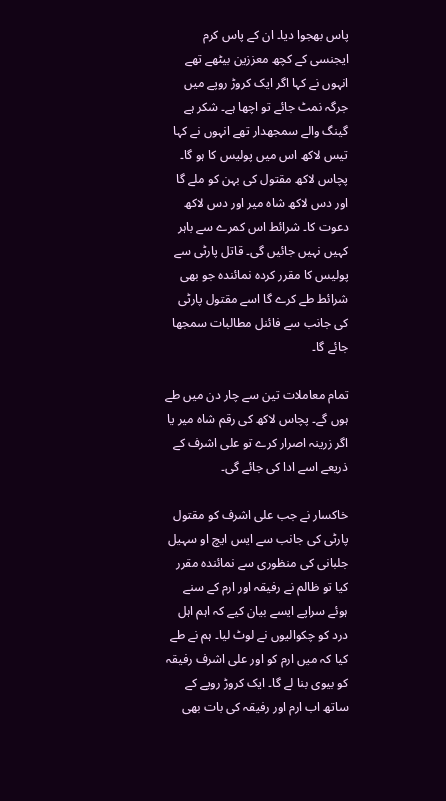پاس بھجوا دیا۔ ان کے پاس کرم ایجنسی کے کچھ معززین بیٹھے تھے انہوں نے کہا اگر ایک کروڑ روپے میں جرگہ نمٹ جائے تو اچھا ہے۔ شکر ہے گینگ والے سمجھدار تھے انہوں نے کہا تیس لاکھ اس میں پولیس کا ہو گا۔ پچاس لاکھ مقتول کی بہن کو ملے گا اور دس لاکھ شاہ میر اور دس لاکھ دعوت کا۔ شرائط اس کمرے سے باہر کہیں نہیں جائیں گی۔ قاتل پارٹی سے پولیس کا مقرر کردہ نمائندہ جو بھی شرائط طے کرے گا اسے مقتول پارٹی کی جانب سے فائنل مطالبات سمجھا جائے گا۔

تمام معاملات تین سے چار دن میں طے ہوں گے۔ پچاس لاکھ کی رقم شاہ میر یا اگر زرینہ اصرار کرے تو علی اشرف کے ذریعے اسے ادا کی جائے گی۔

خاکسار نے جب علی اشرف کو مقتول پارٹی کی جانب سے ایس ایچ او سہیل جلبانی کی منظوری سے نمائندہ مقرر کیا تو ظالم نے رفیقہ اور ارم کے سنے ہوئے سراپے ایسے بیان کیے کہ اہم اہل درد کو چکوالیوں نے لوٹ لیا۔ ہم نے طے کیا کہ میں ارم کو اور علی اشرف رفیقہ کو بیوی بنا لے گا۔ ایک کروڑ روپے کے ساتھ اب ارم اور رفیقہ کی بات بھی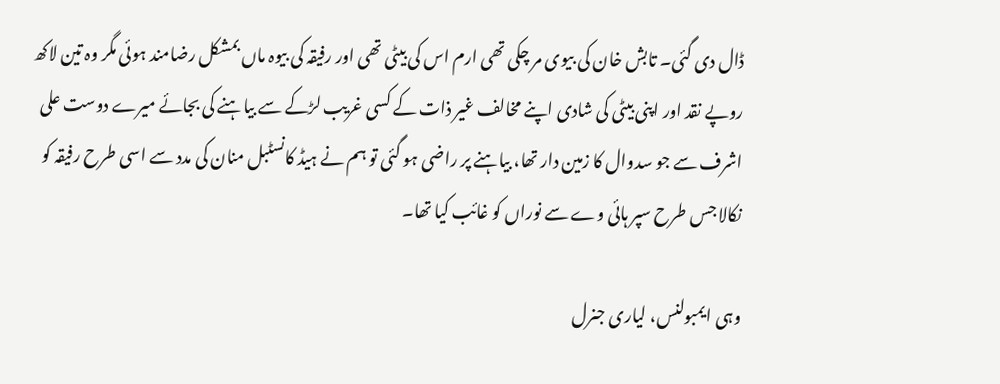ڈال دی گئی۔ تابش خان کی بیوی مر چکی تھی ارم اس کی بیٹی تھی اور رفیقہ کی بیوہ ماں بمشکل رضامند ہوئی مگر وہ تین لاکھ روپے نقد اور اپنی بیٹی کی شادی اپنے مخالف غیر ذات کے کسی غریب لڑکے سے بیاہنے کی بجائے میرے دوست علی اشرف سے جو سدوال کا زمین دار تھا، بیاہنے پر راضی ہو گئی تو ہم نے ہیڈ کانسٹبل منان کی مدد سے اسی طرح رفیقہ کو نکالا جس طرح سپر ہائی وے سے نوراں کو غائب کیا تھا۔

وہی ایمبولنس، لیاری جنرل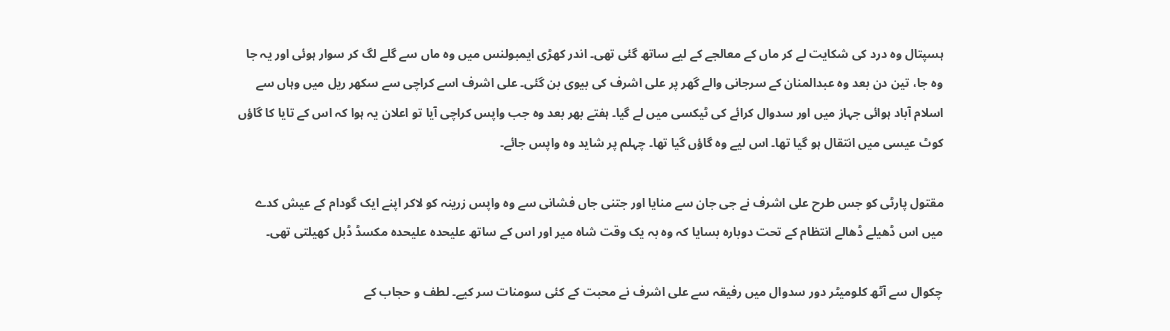ہسپتال وہ درد کی شکایت لے کر ماں کے معالجے کے لیے ساتھ گئی تھی۔ اندر کھڑی ایمبولنس میں وہ ماں سے گلے لگ کر سوار ہوئی اور یہ جا وہ جا، تین دن بعد وہ عبدالمنان کے سرجانی والے گھر پر علی اشرف کی بیوی بن گئی۔ علی اشرف اسے کراچی سے سکھر ریل میں وہاں سے اسلام آباد ہوائی جہاز میں اور سدوال کرائے کی ٹیکسی میں لے گیا۔ ہفتے بھر بعد وہ جب واپس کراچی آیا تو اعلان یہ ہوا کہ اس کے تایا کا گاؤں کوٹ عیسی میں انتقال ہو گیا تھا۔ اس لیے وہ گاؤں گیا تھا۔ چہلم پر شاید وہ واپس جائے۔

مقتول پارٹی کو جس طرح علی اشرف نے جی جان سے منایا اور جتنی جاں فشانی سے وہ واپس زرینہ کو لاکر اپنے ایک گودام کے عیش کدے میں اس ڈھیلے ڈھالے انتظام کے تحت دوبارہ بسایا کہ وہ بہ یک وقت شاہ میر اور اس کے ساتھ علیحدہ علیحدہ مکسڈ ڈبل کھیلتی تھی۔

چکوال سے آٹھ کلومیٹر دور سدوال میں رفیقہ سے علی اشرف نے محبت کے کئی سومنات سر کیے۔ لطف و حجاب کے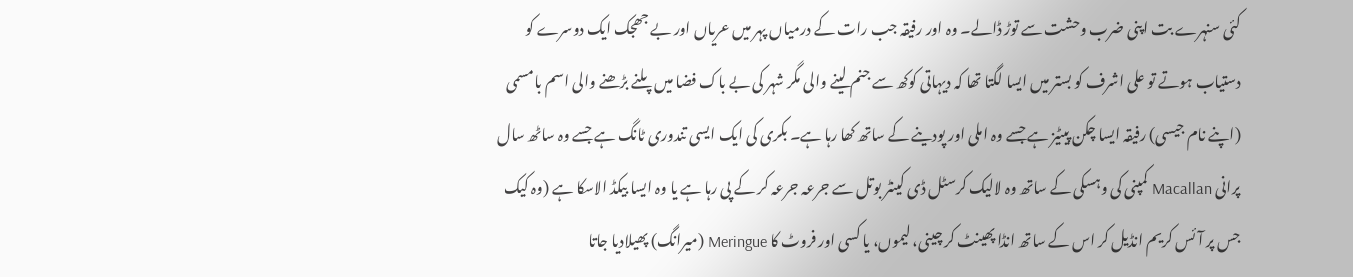کئی سنہرے بت اپنی ضرب وحشت سے توڑ ڈالے۔ وہ اور رفیقہ جب رات کے درمیاں پہر میں عریاں اور بے جھجک ایک دوسرے کو دستیاب ہوتے تو علی اشرف کو بستر میں ایسا لگتا تھا کہ دیہاتی کوکھ سے جنم لینے والی مگر شہر کی بے باک فضا میں پلنے بڑھنے والی اسم بامسمی (اپنے نام جیسی) رفیقہ ایسا چکن پیٹیز ہے جسے وہ املی اور پودینے کے ساتھ کھا رہا ہے۔ بکری کی ایک ایسی تندوری ٹانگ ہے جسے وہ ساٹھ سال پرانی Macallan کمپنی کی وہسکی کے ساتھ وہ لالیک کرسٹل ڈی کینٹر بوتل سے جرعہ جرعہ کر کے پی رہا ہے یا وہ ایسا بیکڈ الاسکا ہے (وہ کیک جس پر آئس کریم انڈیل کر اس کے ساتھ انڈا پھینٹ کر چینی، لیموں، یا کسی اور فروٹ کا Meringue (میرانگ) پھیلادیا جاتا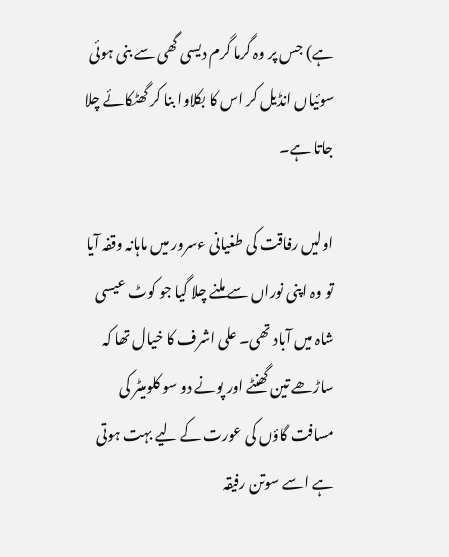ہے) جس پر وہ گرما گرم دیسی گھی سے بنی ہوئی سوئیاں انڈیل کر اس کا بکلاوا بنا کر گھٹکائے چلا جاتا ہے۔

اولیں رفاقت کی طغیانی ءسرور میں ماہانہ وقفہ آیا تو وہ اپنی نوراں سے ملنے چلا گیا جو کوٹ عیسی شاہ میں آباد تھی۔ علی اشرف کا خیال تھا کہ ساڑھے تین گھنٹے اور پونے دو سو کلومیٹر کی مسافت گاؤں کی عورت کے لیے بہت ہوتی ہے اسے سوتن رفیقہ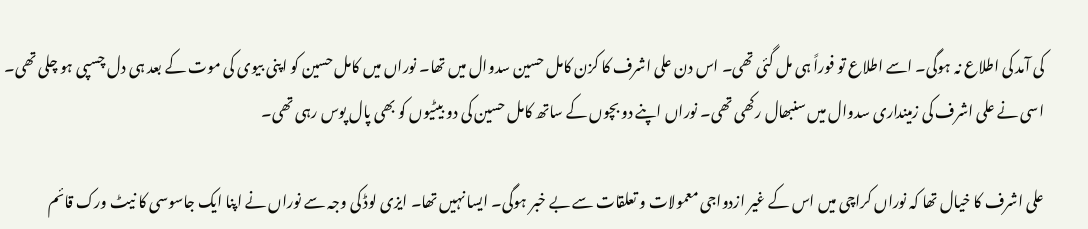کی آمد کی اطلاع نہ ہوگی۔ اسے اطلاع تو فوراً ہی مل گئی تھی۔ اس دن علی اشرف کا کزن کامل حسین سدوال میں تھا۔ نوراں میں کامل حسین کو اپنی بیوی کی موت کے بعد ہی دل چسپی ہو چلی تھی۔ اسی نے علی اشرف کی زمینداری سدوال میں سنبھال رکھی تھی۔ نوراں اپنے دو بچوں کے ساتھ کامل حسین کی دو بیٹیوں کو بھی پال پوس رہی تھی۔

علی اشرف کا خیال تھا کہ نوراں کراچی میں اس کے غیر ازدواجی معمولات و تعلقات سے بے خبر ہوگی۔ ایسا نہیں تھا۔ ایزی لوڈ کی وجہ سے نوراں نے اپنا ایک جاسوسی کا نیٹ ورک قائم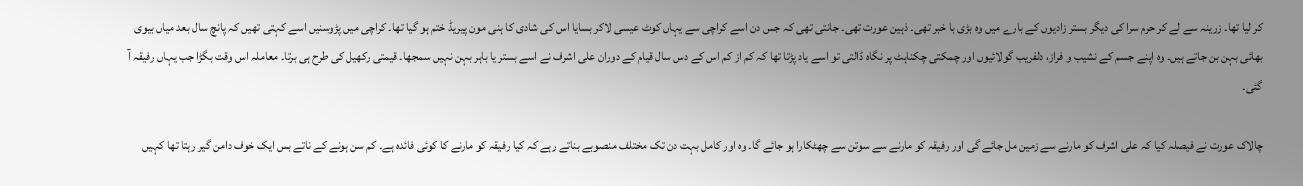کر لیا تھا۔ زرینہ سے لے کر حرم سرا کی دیگر بستر زادیوں کے بارے میں وہ بڑی با خبر تھی۔ ذہین عورت تھی۔ جانتی تھی کہ جس دن اسے کراچی سے یہاں کوٹ عیسی لاکر بسایا اس کی شادی کا ہنی مون پیریڈ ختم ہو گیا تھا۔ کراچی میں پڑوسنیں اسے کہتی تھیں کہ پانچ سال بعد میاں بیوی بھائی بہن بن جاتے ہیں۔ وہ اپنے جسم کے نشیب و فراز، دلفریب گولائیوں اور چمکتی چکناہٹ پر نگاہ ڈالتی تو اسے یاد پڑتا تھا کہ کم از کم اس کے دس سال قیام کے دوران علی اشرف نے اسے بستر یا باہر بہن نہیں سمجھا۔ قیمتی رکھیل کی طرح ہی برتا۔ معاملہ اس وقت بگڑا جب یہاں رفیقہ آ گئی۔

چالاک عورت نے فیصلہ کیا کہ علی اشرف کو مارنے سے زمین مل جائے گی اور رفیقہ کو مارنے سے سوتن سے چھٹکارا ہو جائے گا۔ وہ اور کامل بہت دن تک مختلف منصوبے بناتے رہے کہ کیا رفیقہ کو مارنے کا کوئی فائدہ ہے۔ کم سن ہونے کے ناتے بس ایک خوف دامن گیر رہتا تھا کہیں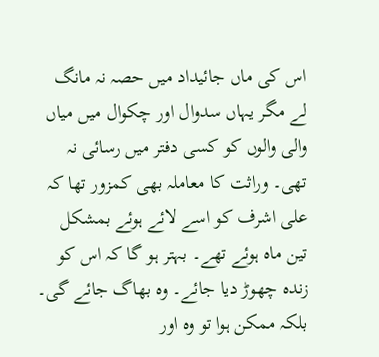اس کی ماں جائیداد میں حصہ نہ مانگ لے مگر یہاں سدوال اور چکوال میں میاں والی والوں کو کسی دفتر میں رسائی نہ تھی۔ وراثت کا معاملہ بھی کمزور تھا کہ علی اشرف کو اسے لائے ہوئے بمشکل تین ماہ ہوئے تھے۔ بہتر ہو گا کہ اس کو زندہ چھوڑ دیا جائے۔ وہ بھاگ جائے گی۔ بلکہ ممکن ہوا تو وہ اور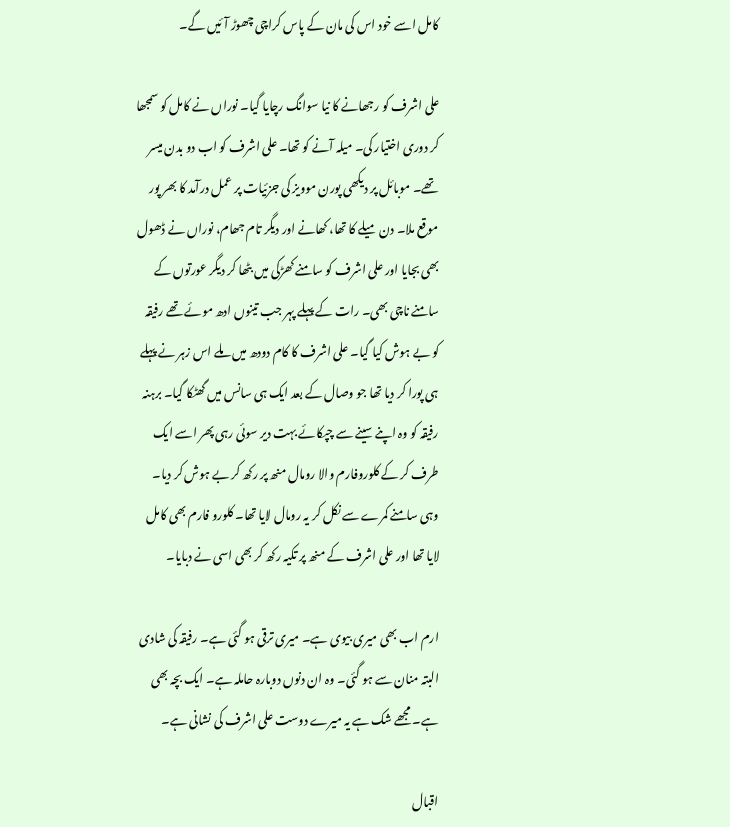کامل اسے خود اس کی مان کے پاس کراچی چھوڑ آئیں گے۔

علی اشرف کو رجھانے کا نیا سوانگ رچایا گیا۔ نوراں نے کامل کو سمجھا کر دوری اختیار کی۔ میلہ آنے کو تھا۔ علی اشرف کو اب دو بدن میسر تھے۔ موبائل پر دیکھی پورن موویز کی جزئیات پر عمل درآمد کا بھر پور موقع ملا۔ دن میلے کا تھا، کھانے اور دیگر تام جھام، نوراں نے ڈھول بھی بجایا اور علی اشرف کو سامنے کھڑکی میں بٹھا کر دیگر عورتوں کے سامنے ناچی بھی۔ رات کے پہلے پہر جب تینوں ادھ موئے تھے رفیقہ کو بے ہوش کیا گیا۔ علی اشرف کا کام دودھ میں ملے اس زہر نے پہلے ہی پورا کر دیا تھا جو وصال کے بعد ایک ہی سانس میں گھٹکا گیا۔ برہنہ رفیقہ کو وہ اپنے سینے سے چپکائے بہت دیر سوئی رہی پھر اسے ایک طرف کر کے کلوروفارم والا رومال منھ پر رکھ کر بے ہوش کر دیا۔ وہی سامنے کمرے سے نکل کر یہ رومال لایا تھا۔ کلورو فارم بھی کامل لایا تھا اور علی اشرف کے منھ پر تکیہ رکھ کر بھی اسی نے دبایا۔

ارم اب بھی میری بیوی ہے۔ میری ترقی ہو گئی ہے۔ رفیقہ کی شادی البتہ منان سے ہو گئی۔ وہ ان دنوں دوبارہ حاملہ ہے۔ ایک بچہ بھی ہے۔ مجھے شک ہے یہ میرے دوست علی اشرف کی نشانی ہے۔

اقبال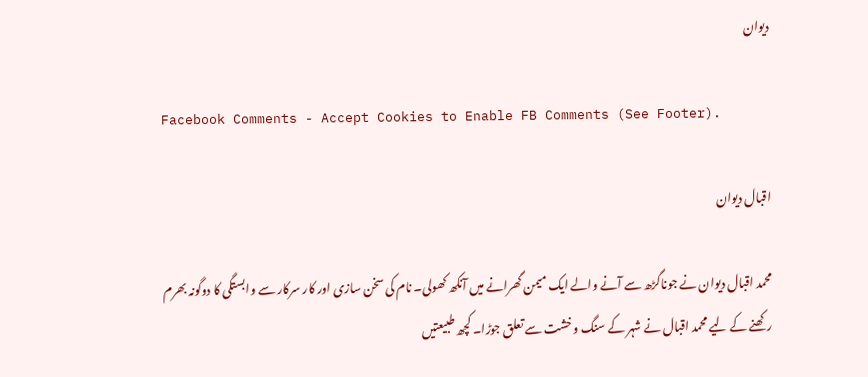دیوان

Facebook Comments - Accept Cookies to Enable FB Comments (See Footer).

اقبال دیوان

محمد اقبال دیوان نے جوناگڑھ سے آنے والے ایک میمن گھرانے میں آنکھ کھولی۔ نام کی سخن سازی اور کار سرکار سے وابستگی کا دوگونہ بھرم رکھنے کے لیے محمد اقبال نے شہر کے سنگ و خشت سے تعلق جوڑا۔ کچھ طبیعتیں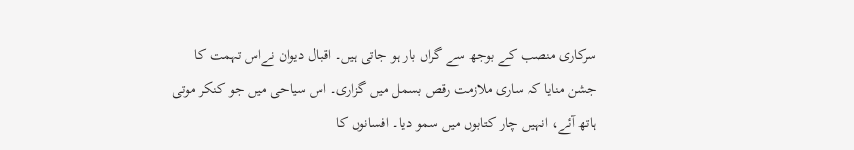سرکاری منصب کے بوجھ سے گراں بار ہو جاتی ہیں۔ اقبال دیوان نےاس تہمت کا جشن منایا کہ ساری ملازمت رقص بسمل میں گزاری۔ اس سیاحی میں جو کنکر موتی ہاتھ آئے، انہیں چار کتابوں میں سمو دیا۔ افسانوں کا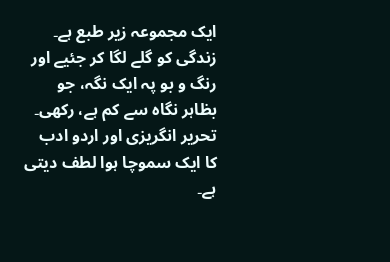ایک مجموعہ زیر طبع ہے۔ زندگی کو گلے لگا کر جئیے اور رنگ و بو پہ ایک نگہ، جو بظاہر نگاہ سے کم ہے، رکھی۔ تحریر انگریزی اور اردو ادب کا ایک سموچا ہوا لطف دیتی ہے۔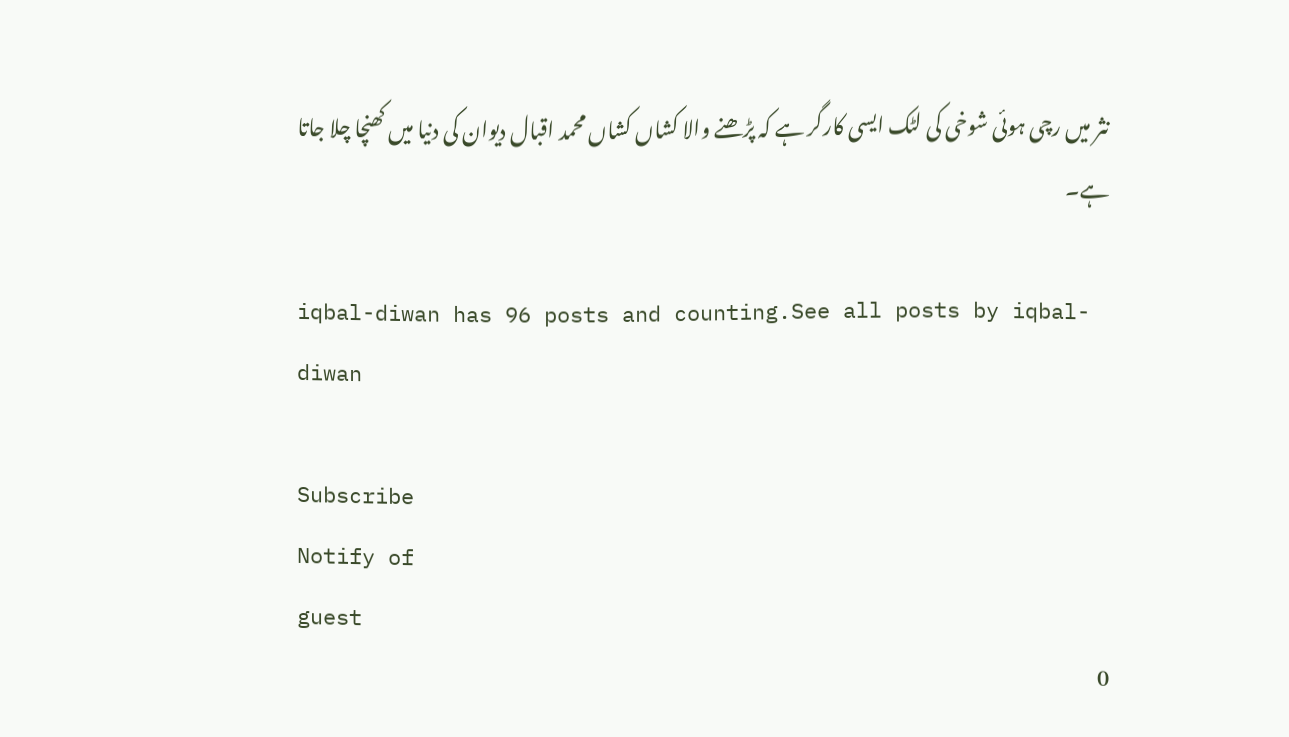نثر میں رچی ہوئی شوخی کی لٹک ایسی کارگر ہے کہ پڑھنے والا کشاں کشاں محمد اقبال دیوان کی دنیا میں کھنچا چلا جاتا ہے۔

iqbal-diwan has 96 posts and counting.See all posts by iqbal-diwan

Subscribe
Notify of
guest
0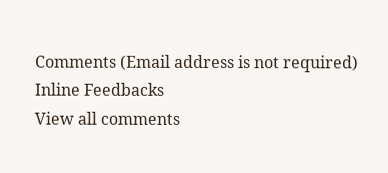Comments (Email address is not required)
Inline Feedbacks
View all comments